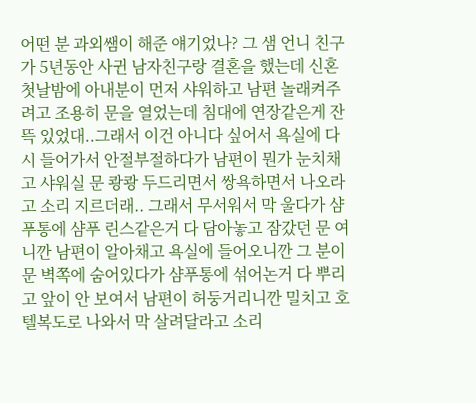어떤 분 과외쌤이 해준 얘기었나? 그 샘 언니 친구가 5년동안 사귄 남자친구랑 결혼을 했는데 신혼 첫날밤에 아내분이 먼저 샤워하고 남편 놀래켜주려고 조용히 문을 열었는데 침대에 연장같은게 잔뜩 있었대..그래서 이건 아니다 싶어서 욕실에 다시 들어가서 안절부절하다가 남편이 뭔가 눈치채고 샤워실 문 쾅쾅 두드리면서 쌍욕하면서 나오라고 소리 지르더래.. 그래서 무서워서 막 울다가 샴푸통에 샴푸 린스같은거 다 담아놓고 잠갔던 문 여니깐 남편이 알아채고 욕실에 들어오니깐 그 분이 문 벽쪽에 숨어있다가 샴푸통에 섞어논거 다 뿌리고 앞이 안 보여서 남편이 허둥거리니깐 밀치고 호텔복도로 나와서 막 살려달라고 소리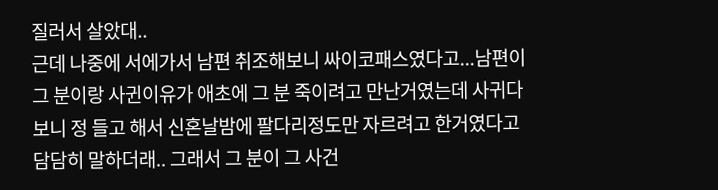질러서 살았대..
근데 나중에 서에가서 남편 취조해보니 싸이코패스였다고...남편이 그 분이랑 사귄이유가 애초에 그 분 죽이려고 만난거였는데 사귀다 보니 정 들고 해서 신혼날밤에 팔다리정도만 자르려고 한거였다고 담담히 말하더래.. 그래서 그 분이 그 사건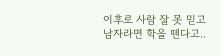이후로 사람 잘 못 믿고 남자라면 학을 뗀다고..